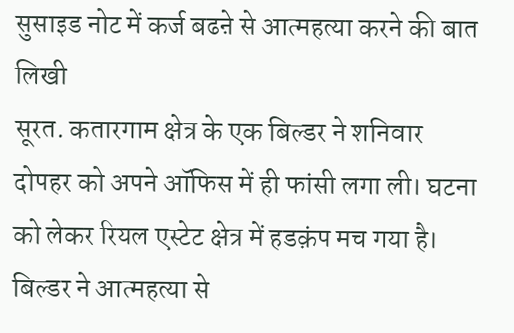सुसाइड नोट में कर्ज बढऩे से आत्महत्या करने की बात लिखी
सूरत. कतारगाम क्षेत्र के एक बिल्डर ने शनिवार दोपहर को अपने ऑफिस में ही फांसी लगा ली। घटना को लेकर रियल एस्टेट क्षेत्र में हडक़ंप मच गया है। बिल्डर ने आत्महत्या से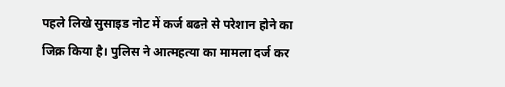पहले लिखे सुसाइड नोट में कर्ज बढऩे से परेशान होने का जिक्र किया है। पुलिस ने आत्महत्या का मामला दर्ज कर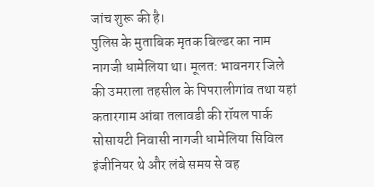जांच शुरू की है।
पुलिस के मुताबिक मृतक बिल्डर का नाम नागजी धामेलिया था। मूलत: भावनगर जिले की उमराला तहसील के पिपरालीगांव तथा यहां कतारगाम आंबा तलावडी की रॉयल पार्क सोसायटी निवासी नागजी धामेलिया सिविल इंजीनियर थे और लंबे समय से वह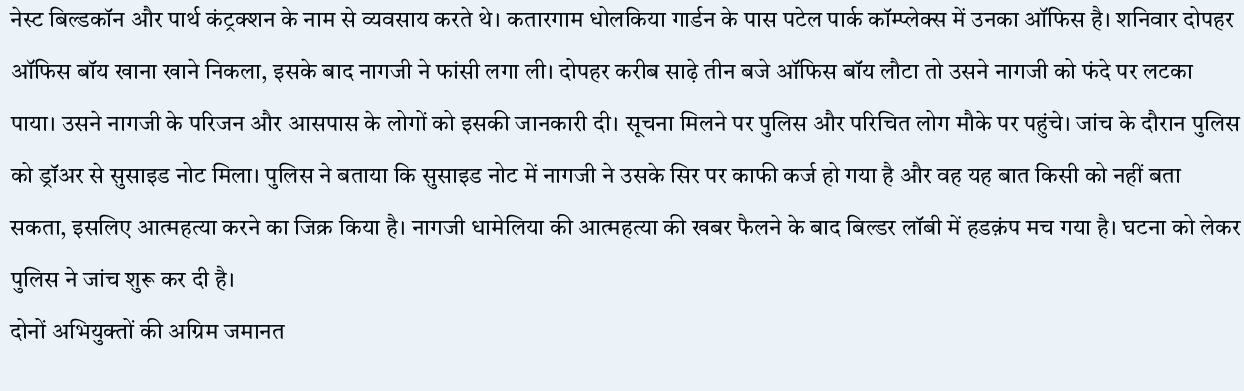नेस्ट बिल्डकॉन और पार्थ कंट्रक्शन के नाम से व्यवसाय करते थे। कतारगाम धोलकिया गार्डन के पास पटेल पार्क कॉम्प्लेक्स में उनका ऑफिस है। शनिवार दोपहर ऑफिस बॉय खाना खाने निकला, इसके बाद नागजी ने फांसी लगा ली। दोपहर करीब साढ़े तीन बजे ऑफिस बॉय लौटा तो उसने नागजी को फंदे पर लटका पाया। उसने नागजी के परिजन और आसपास के लोगों को इसकी जानकारी दी। सूचना मिलने पर पुलिस और परिचित लोग मौके पर पहुंचे। जांच के दौरान पुलिस को ड्रॉअर से सुसाइड नोट मिला। पुलिस ने बताया कि सुसाइड नोट में नागजी ने उसके सिर पर काफी कर्ज हो गया है और वह यह बात किसी को नहीं बता सकता, इसलिए आत्महत्या करने का जिक्र किया है। नागजी धामेलिया की आत्महत्या की खबर फैलने के बाद बिल्डर लॉबी में हडक़ंप मच गया है। घटना को लेकर पुलिस ने जांच शुरू कर दी है।
दोनों अभियुक्तों की अग्रिम जमानत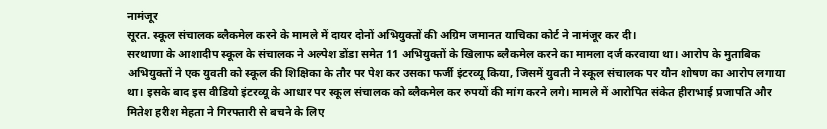नामंजूर
सूरत. स्कूल संचालक ब्लैकमेल करने के मामले में दायर दोनों अभियुक्तों की अग्रिम जमानत याचिका कोर्ट ने नामंजूर कर दी।
सरथाणा के आशादीप स्कूल के संचालक ने अल्पेश डोंडा समेत 11 अभियुक्तों के खिलाफ ब्लैकमेल करने का मामला दर्ज करवाया था। आरोप के मुताबिक अभियुक्तों ने एक युवती को स्कूल की शिक्षिका के तौर पर पेश कर उसका फर्जी इंटरव्यू किया, जिसमें युवती ने स्कूल संचालक पर यौन शोषण का आरोप लगाया था। इसके बाद इस वीडियो इंटरव्यू के आधार पर स्कूल संचालक को ब्लैकमेल कर रुपयों की मांग करने लगे। मामले में आरोपित संकेत हीराभाई प्रजापति और मितेश हरीश मेहता ने गिरफ्तारी से बचने के लिए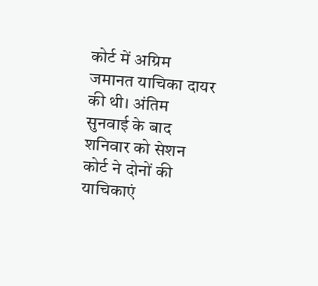कोर्ट में अग्रिम जमानत याचिका दायर की थी। अंतिम सुनवाई के बाद शनिवार को सेशन कोर्ट ने दोनों की याचिकाएं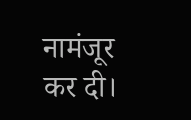नामंजूर कर दी।